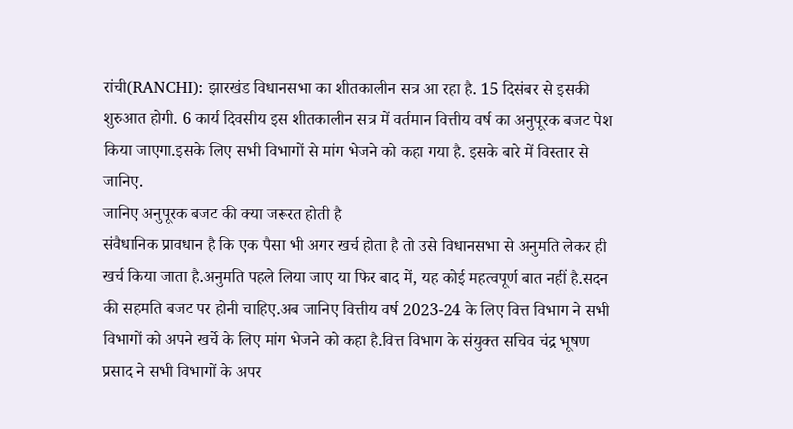रांची(RANCHI): झारखंड विधानसभा का शीतकालीन सत्र आ रहा है. 15 दिसंबर से इसकी शुरुआत होगी. 6 कार्य दिवसीय इस शीतकालीन सत्र में वर्तमान वित्तीय वर्ष का अनुपूरक बजट पेश किया जाएगा.इसके लिए सभी विभागों से मांग भेजने को कहा गया है. इसके बारे में विस्तार से जानिए.
जानिए अनुपूरक बजट की क्या जरूरत होती है
संवैधानिक प्रावधान है कि एक पैसा भी अगर खर्च होता है तो उसे विधानसभा से अनुमति लेकर ही खर्च किया जाता है.अनुमति पहले लिया जाए या फिर बाद में, यह कोई महत्वपूर्ण बात नहीं है.सदन की सहमति बजट पर होनी चाहिए.अब जानिए वित्तीय वर्ष 2023-24 के लिए वित्त विभाग ने सभी विभागों को अपने खर्चे के लिए मांग भेजने को कहा है.वित्त विभाग के संयुक्त सचिव चंद्र भूषण प्रसाद ने सभी विभागों के अपर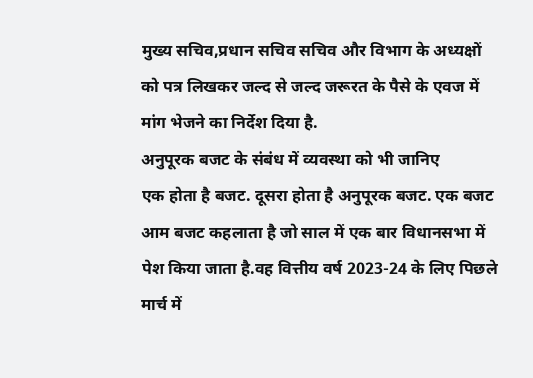मुख्य सचिव,प्रधान सचिव सचिव और विभाग के अध्यक्षों को पत्र लिखकर जल्द से जल्द जरूरत के पैसे के एवज में मांग भेजने का निर्देश दिया है.
अनुपूरक बजट के संबंध में व्यवस्था को भी जानिए
एक होता है बजट. दूसरा होता है अनुपूरक बजट. एक बजट आम बजट कहलाता है जो साल में एक बार विधानसभा में पेश किया जाता है.वह वित्तीय वर्ष 2023-24 के लिए पिछले मार्च में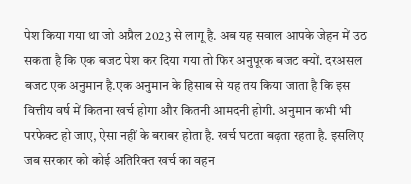पेश किया गया था जो अप्रैल 2023 से लागू है. अब यह सवाल आपके जेहन में उठ सकता है कि एक बजट पेश कर दिया गया तो फिर अनुपूरक बजट क्यों. दरअसल बजट एक अनुमान है.एक अनुमान के हिसाब से यह तय किया जाता है कि इस वित्तीय वर्ष में कितना खर्च होगा और कितनी आमदनी होगी. अनुमान कभी भी परफेक्ट हो जाए, ऐसा नहीं के बराबर होता है. खर्च घटता बढ़ता रहता है. इसलिए जब सरकार को कोई अतिरिक्त खर्च का वहन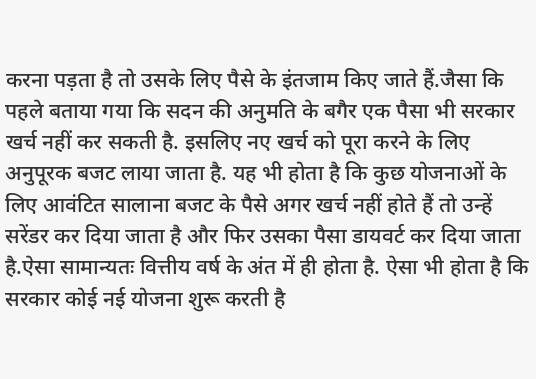करना पड़ता है तो उसके लिए पैसे के इंतजाम किए जाते हैं.जैसा कि पहले बताया गया कि सदन की अनुमति के बगैर एक पैसा भी सरकार खर्च नहीं कर सकती है. इसलिए नए खर्च को पूरा करने के लिए अनुपूरक बजट लाया जाता है. यह भी होता है कि कुछ योजनाओं के लिए आवंटित सालाना बजट के पैसे अगर खर्च नहीं होते हैं तो उन्हें सरेंडर कर दिया जाता है और फिर उसका पैसा डायवर्ट कर दिया जाता है.ऐसा सामान्यतः वित्तीय वर्ष के अंत में ही होता है. ऐसा भी होता है कि सरकार कोई नई योजना शुरू करती है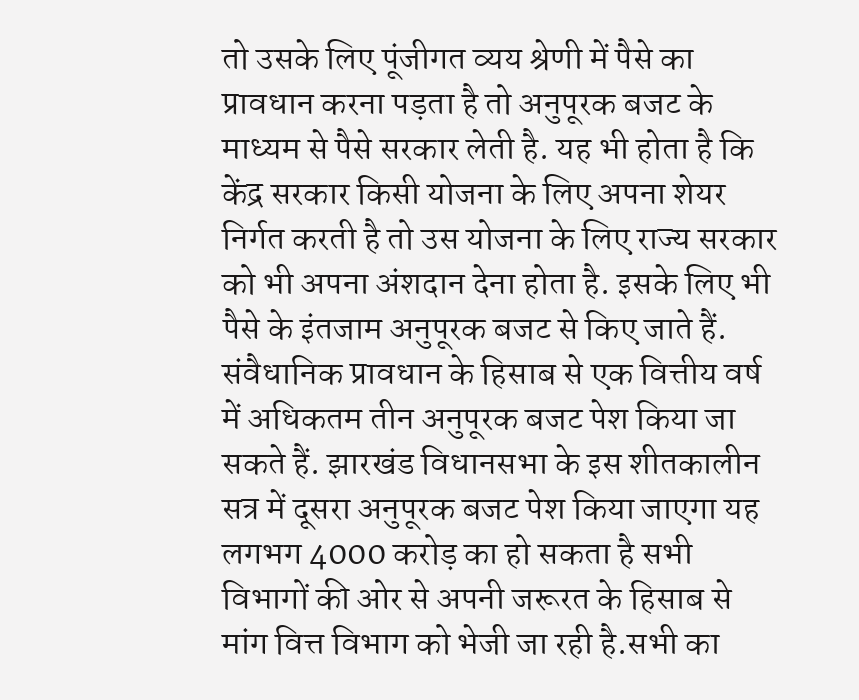तो उसके लिए पूंजीगत व्यय श्रेणी में पैसे का प्रावधान करना पड़ता है तो अनुपूरक बजट के माध्यम से पैसे सरकार लेती है. यह भी होता है कि केंद्र सरकार किसी योजना के लिए अपना शेयर निर्गत करती है तो उस योजना के लिए राज्य सरकार को भी अपना अंशदान देना होता है. इसके लिए भी पैसे के इंतजाम अनुपूरक बजट से किए जाते हैं.
संवैधानिक प्रावधान के हिसाब से एक वित्तीय वर्ष में अधिकतम तीन अनुपूरक बजट पेश किया जा सकते हैं. झारखंड विधानसभा के इस शीतकालीन सत्र में दूसरा अनुपूरक बजट पेश किया जाएगा यह लगभग 4000 करोड़ का हो सकता है सभी विभागों की ओर से अपनी जरूरत के हिसाब से मांग वित्त विभाग को भेजी जा रही है.सभी का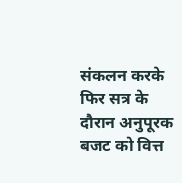संकलन करके फिर सत्र के दौरान अनुपूरक बजट को वित्त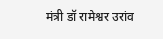मंत्री डॉ रामेश्वर उरांव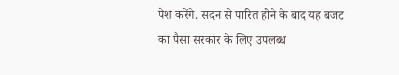पेश करेंगे. सदन से पारित होने के बाद यह बजट का पैसा सरकार के लिए उपलब्ध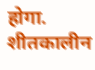होगा. शीतकालीन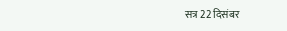सत्र 22 दिसंबर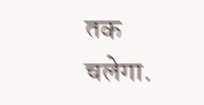तक चलेगा.